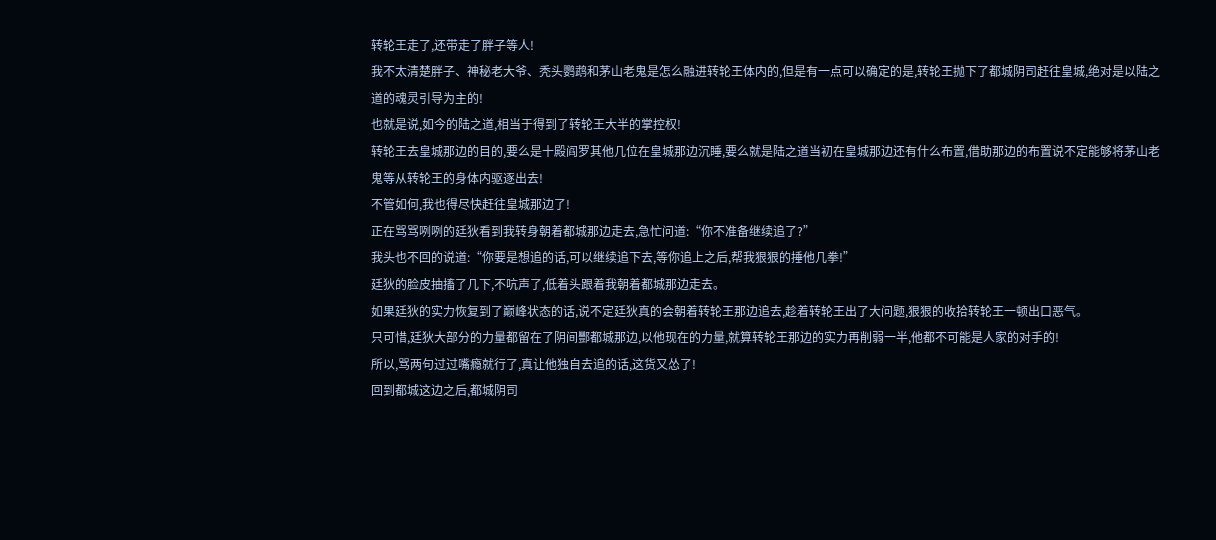转轮王走了,还带走了胖子等人!
我不太清楚胖子、神秘老大爷、秃头鹦鹉和茅山老鬼是怎么融进转轮王体内的,但是有一点可以确定的是,转轮王抛下了都城阴司赶往皇城,绝对是以陆之道的魂灵引导为主的!
也就是说,如今的陆之道,相当于得到了转轮王大半的掌控权!
转轮王去皇城那边的目的,要么是十殿阎罗其他几位在皇城那边沉睡,要么就是陆之道当初在皇城那边还有什么布置,借助那边的布置说不定能够将茅山老鬼等从转轮王的身体内驱逐出去!
不管如何,我也得尽快赶往皇城那边了!
正在骂骂咧咧的廷狄看到我转身朝着都城那边走去,急忙问道:“你不准备继续追了?”
我头也不回的说道:“你要是想追的话,可以继续追下去,等你追上之后,帮我狠狠的捶他几拳!”
廷狄的脸皮抽搐了几下,不吭声了,低着头跟着我朝着都城那边走去。
如果廷狄的实力恢复到了巅峰状态的话,说不定廷狄真的会朝着转轮王那边追去,趁着转轮王出了大问题,狠狠的收拾转轮王一顿出口恶气。
只可惜,廷狄大部分的力量都留在了阴间酆都城那边,以他现在的力量,就算转轮王那边的实力再削弱一半,他都不可能是人家的对手的!
所以,骂两句过过嘴瘾就行了,真让他独自去追的话,这货又怂了!
回到都城这边之后,都城阴司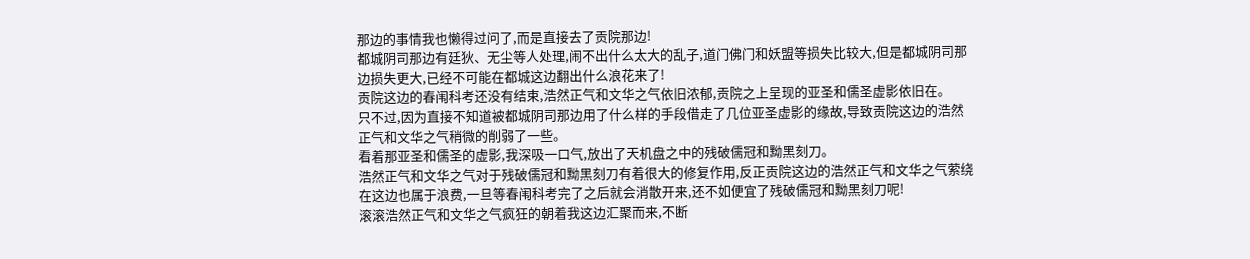那边的事情我也懒得过问了,而是直接去了贡院那边!
都城阴司那边有廷狄、无尘等人处理,闹不出什么太大的乱子,道门佛门和妖盟等损失比较大,但是都城阴司那边损失更大,已经不可能在都城这边翻出什么浪花来了!
贡院这边的春闱科考还没有结束,浩然正气和文华之气依旧浓郁,贡院之上呈现的亚圣和儒圣虚影依旧在。
只不过,因为直接不知道被都城阴司那边用了什么样的手段借走了几位亚圣虚影的缘故,导致贡院这边的浩然正气和文华之气稍微的削弱了一些。
看着那亚圣和儒圣的虚影,我深吸一口气,放出了天机盘之中的残破儒冠和黝黑刻刀。
浩然正气和文华之气对于残破儒冠和黝黑刻刀有着很大的修复作用,反正贡院这边的浩然正气和文华之气萦绕在这边也属于浪费,一旦等春闱科考完了之后就会消散开来,还不如便宜了残破儒冠和黝黑刻刀呢!
滚滚浩然正气和文华之气疯狂的朝着我这边汇聚而来,不断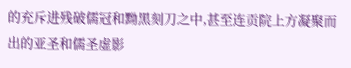的充斥进残破儒冠和黝黑刻刀之中,甚至连贡院上方凝聚而出的亚圣和儒圣虚影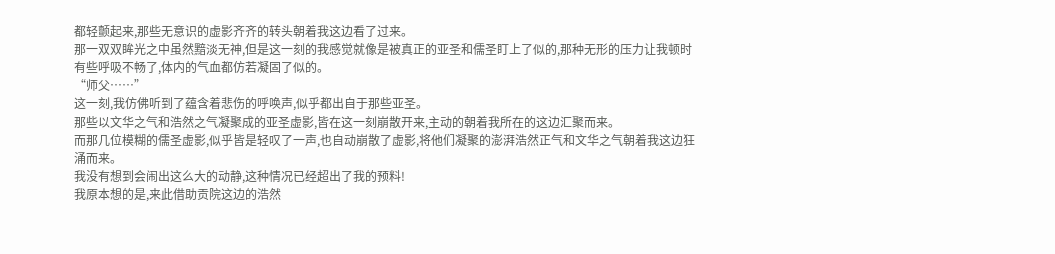都轻颤起来,那些无意识的虚影齐齐的转头朝着我这边看了过来。
那一双双眸光之中虽然黯淡无神,但是这一刻的我感觉就像是被真正的亚圣和儒圣盯上了似的,那种无形的压力让我顿时有些呼吸不畅了,体内的气血都仿若凝固了似的。
“师父……”
这一刻,我仿佛听到了蕴含着悲伤的呼唤声,似乎都出自于那些亚圣。
那些以文华之气和浩然之气凝聚成的亚圣虚影,皆在这一刻崩散开来,主动的朝着我所在的这边汇聚而来。
而那几位模糊的儒圣虚影,似乎皆是轻叹了一声,也自动崩散了虚影,将他们凝聚的澎湃浩然正气和文华之气朝着我这边狂涌而来。
我没有想到会闹出这么大的动静,这种情况已经超出了我的预料!
我原本想的是,来此借助贡院这边的浩然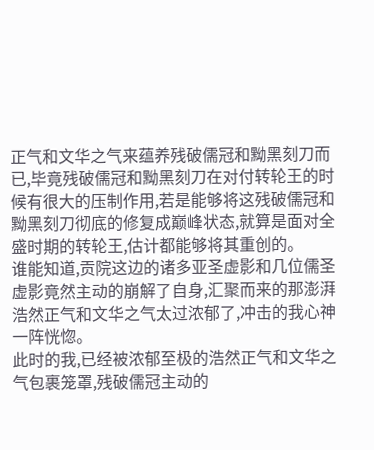正气和文华之气来蕴养残破儒冠和黝黑刻刀而已,毕竟残破儒冠和黝黑刻刀在对付转轮王的时候有很大的压制作用,若是能够将这残破儒冠和黝黑刻刀彻底的修复成巅峰状态,就算是面对全盛时期的转轮王,估计都能够将其重创的。
谁能知道,贡院这边的诸多亚圣虚影和几位儒圣虚影竟然主动的崩解了自身,汇聚而来的那澎湃浩然正气和文华之气太过浓郁了,冲击的我心神一阵恍惚。
此时的我,已经被浓郁至极的浩然正气和文华之气包裹笼罩,残破儒冠主动的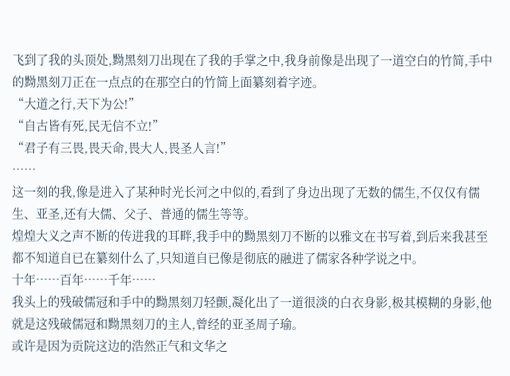飞到了我的头顶处,黝黑刻刀出现在了我的手掌之中,我身前像是出现了一道空白的竹简,手中的黝黑刻刀正在一点点的在那空白的竹简上面纂刻着字迹。
“大道之行,天下为公!”
“自古皆有死,民无信不立!”
“君子有三畏,畏天命,畏大人,畏圣人言!”
……
这一刻的我,像是进入了某种时光长河之中似的,看到了身边出现了无数的儒生,不仅仅有儒生、亚圣,还有大儒、父子、普通的儒生等等。
煌煌大义之声不断的传进我的耳畔,我手中的黝黑刻刀不断的以雅文在书写着,到后来我甚至都不知道自已在纂刻什么了,只知道自已像是彻底的融进了儒家各种学说之中。
十年……百年……千年……
我头上的残破儒冠和手中的黝黑刻刀轻颤,凝化出了一道很淡的白衣身影,极其模糊的身影,他就是这残破儒冠和黝黑刻刀的主人,曾经的亚圣周子瑜。
或许是因为贡院这边的浩然正气和文华之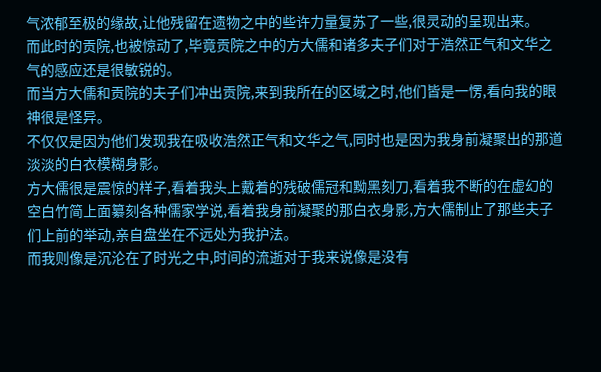气浓郁至极的缘故,让他残留在遗物之中的些许力量复苏了一些,很灵动的呈现出来。
而此时的贡院,也被惊动了,毕竟贡院之中的方大儒和诸多夫子们对于浩然正气和文华之气的感应还是很敏锐的。
而当方大儒和贡院的夫子们冲出贡院,来到我所在的区域之时,他们皆是一愣,看向我的眼神很是怪异。
不仅仅是因为他们发现我在吸收浩然正气和文华之气,同时也是因为我身前凝聚出的那道淡淡的白衣模糊身影。
方大儒很是震惊的样子,看着我头上戴着的残破儒冠和黝黑刻刀,看着我不断的在虚幻的空白竹简上面纂刻各种儒家学说,看着我身前凝聚的那白衣身影,方大儒制止了那些夫子们上前的举动,亲自盘坐在不远处为我护法。
而我则像是沉沦在了时光之中,时间的流逝对于我来说像是没有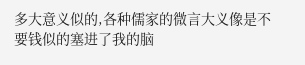多大意义似的,各种儒家的微言大义像是不要钱似的塞进了我的脑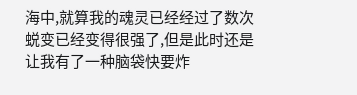海中,就算我的魂灵已经经过了数次蜕变已经变得很强了,但是此时还是让我有了一种脑袋快要炸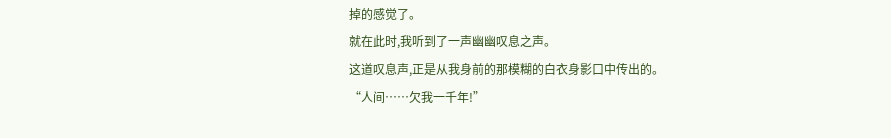掉的感觉了。
就在此时,我听到了一声幽幽叹息之声。
这道叹息声,正是从我身前的那模糊的白衣身影口中传出的。
“人间……欠我一千年!”